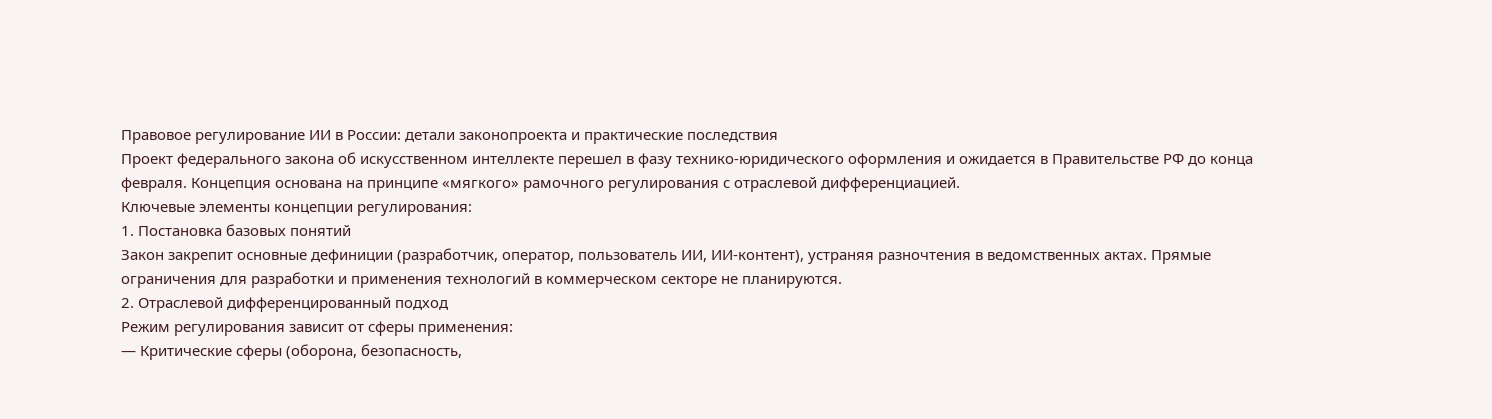Правовое регулирование ИИ в России: детали законопроекта и практические последствия
Проект федерального закона об искусственном интеллекте перешел в фазу технико-юридического оформления и ожидается в Правительстве РФ до конца февраля. Концепция основана на принципе «мягкого» рамочного регулирования с отраслевой дифференциацией.
Ключевые элементы концепции регулирования:
1. Постановка базовых понятий
Закон закрепит основные дефиниции (разработчик, оператор, пользователь ИИ, ИИ-контент), устраняя разночтения в ведомственных актах. Прямые ограничения для разработки и применения технологий в коммерческом секторе не планируются.
2. Отраслевой дифференцированный подход
Режим регулирования зависит от сферы применения:
— Критические сферы (оборона, безопасность,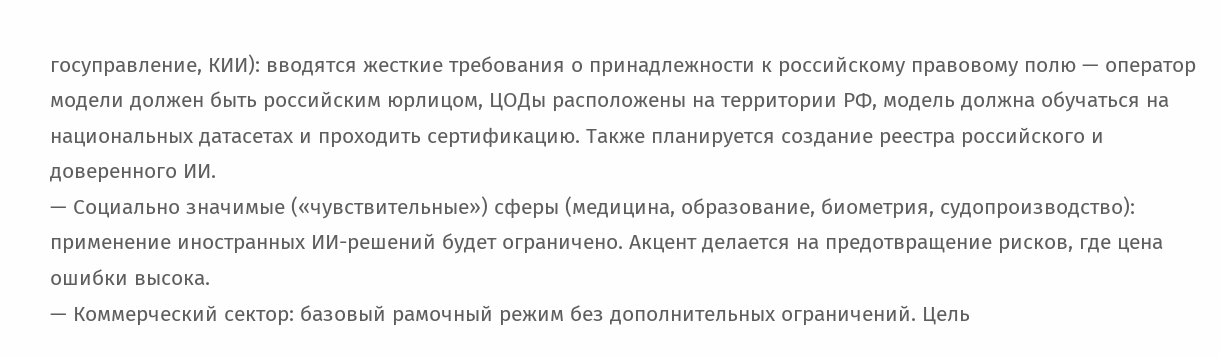госуправление, КИИ): вводятся жесткие требования о принадлежности к российскому правовому полю — оператор модели должен быть российским юрлицом, ЦОДы расположены на территории РФ, модель должна обучаться на национальных датасетах и проходить сертификацию. Также планируется создание реестра российского и доверенного ИИ.
— Социально значимые («чувствительные») сферы (медицина, образование, биометрия, судопроизводство): применение иностранных ИИ-решений будет ограничено. Акцент делается на предотвращение рисков, где цена ошибки высока.
— Коммерческий сектор: базовый рамочный режим без дополнительных ограничений. Цель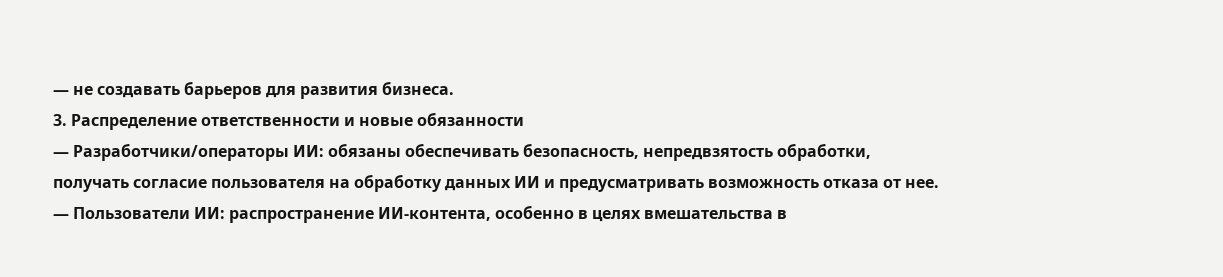— не создавать барьеров для развития бизнеса.
3. Распределение ответственности и новые обязанности
— Разработчики/операторы ИИ: обязаны обеспечивать безопасность, непредвзятость обработки, получать согласие пользователя на обработку данных ИИ и предусматривать возможность отказа от нее.
— Пользователи ИИ: распространение ИИ-контента, особенно в целях вмешательства в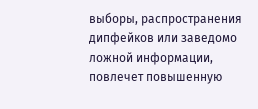выборы, распространения дипфейков или заведомо ложной информации, повлечет повышенную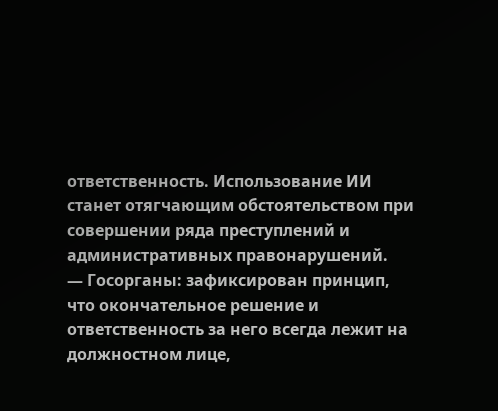ответственность. Использование ИИ станет отягчающим обстоятельством при совершении ряда преступлений и административных правонарушений.
— Госорганы: зафиксирован принцип, что окончательное решение и ответственность за него всегда лежит на должностном лице,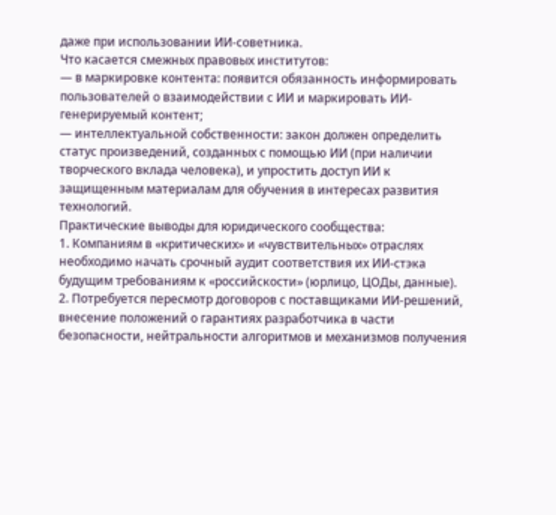даже при использовании ИИ-советника.
Что касается смежных правовых институтов:
— в маркировке контента: появится обязанность информировать пользователей о взаимодействии с ИИ и маркировать ИИ-генерируемый контент;
— интеллектуальной собственности: закон должен определить статус произведений, созданных с помощью ИИ (при наличии творческого вклада человека), и упростить доступ ИИ к защищенным материалам для обучения в интересах развития технологий.
Практические выводы для юридического сообщества:
1. Компаниям в «критических» и «чувствительных» отраслях необходимо начать срочный аудит соответствия их ИИ-стэка будущим требованиям к «российскости» (юрлицо, ЦОДы, данные).
2. Потребуется пересмотр договоров с поставщиками ИИ-решений, внесение положений о гарантиях разработчика в части безопасности, нейтральности алгоритмов и механизмов получения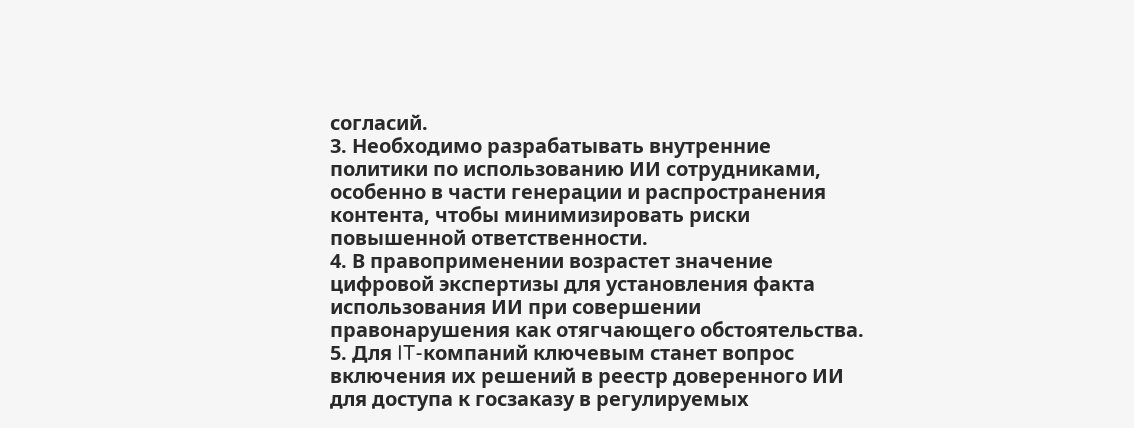согласий.
3. Необходимо разрабатывать внутренние политики по использованию ИИ сотрудниками, особенно в части генерации и распространения контента, чтобы минимизировать риски повышенной ответственности.
4. В правоприменении возрастет значение цифровой экспертизы для установления факта использования ИИ при совершении правонарушения как отягчающего обстоятельства.
5. Для IT-компаний ключевым станет вопрос включения их решений в реестр доверенного ИИ для доступа к госзаказу в регулируемых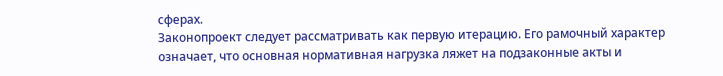сферах.
Законопроект следует рассматривать как первую итерацию. Его рамочный характер означает, что основная нормативная нагрузка ляжет на подзаконные акты и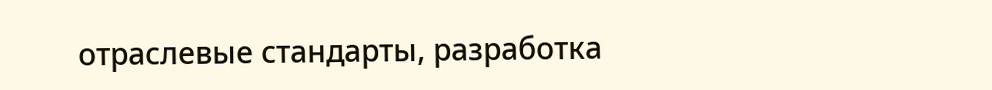отраслевые стандарты, разработка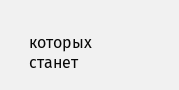которых станет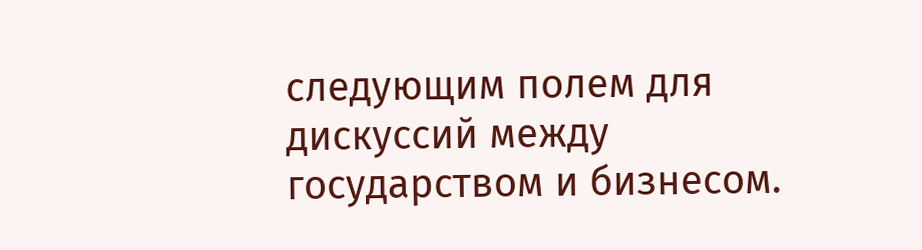следующим полем для дискуссий между государством и бизнесом.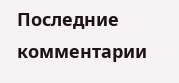Последние комментарии